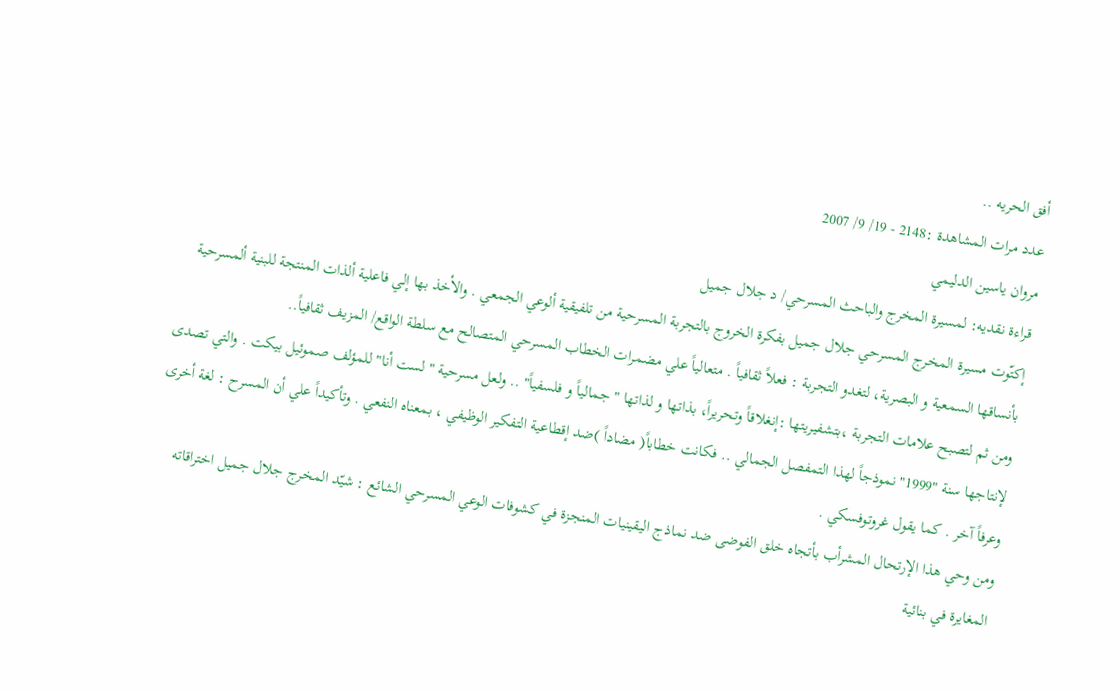أفق الحريه ..
عدد مرات المشاهدة :2148 - 19/ 9/ 2007
مروان ياسين الدليمي
قراءة نقديه: لمسيرة المخرج والباحث المسرحي/ د جلال جميل
إكتّوت مسيرة المخرج المسرحي جلال جميل بفكرة الخروج بالتجربة المسرحية من تلفيقية ألوعي الجمعي . والأخذ بها إلي فاعلية ألذات المنتجة للبنية ألمسرحية بأنساقها السمعية و البصرية، لتغدو التجربة : فعلاً ثقافياً . متعالياً علي مضمرات الخطاب المسرحي المتصالح مع سلطة الواقع/ المزيف ثقافياً..
ومن ثم لتصبح علامات التجربة ،بتشفيريتها :إنغلاقاً وتحريراً، بذاتها و لذاتها " جمالياً و فلسفياً" .. ولعل مسرحية " لست أنا" للمؤلف صموئيل بيكت . والتي تصدى لإنتاجها سنة "1999" نموذجاً لهذا التمفصل الجمالي .. فكانت خطاباً( مضاداً )ضد إقطاعية التفكير الوظيفي ، بمعناه النفعي . وتأكيداً علي أن المسرح : لغة أخرى وعرفاً آخر . كما يقول غروتوفسكي .
ومن وحي هذا الإرتحال المشرأب بأتجاه خلق الفوضى ضد نماذج اليقينيات المنجزة في كشوفات الوعي المسرحي الشائع : شيّد المخرج جلال جميل اختراقاته المغايرة في بنائية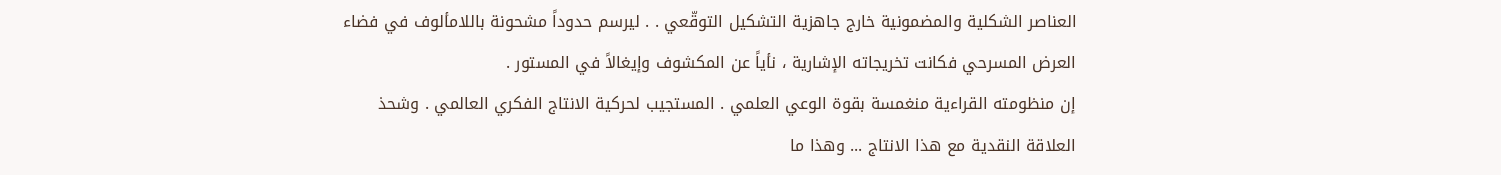العناصر الشكلية والمضمونية خارج جاهزية التشكيل التوقّعي . . ليرسم حدوداً مشحونة باللامألوف في فضاء العرض المسرحي فكانت تخريجاته الإشارية ، نأياً عن المكشوف وإيغالاً في المستور .
إن منظومته القراءية منغمسة بقوة الوعي العلمي . المستجيب لحركية الانتاج الفكري العالمي . وشحذ العلاقة النقدية مع هذا الانتاج ... وهذا ما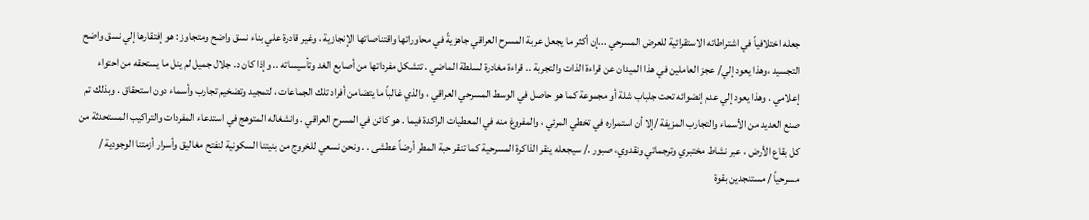جعله اختلافياً في اشتراطاته الاستقرائية للعرض المسرحي ...إن أكثر ما يجعل عربة المسرح العراقي جاهزيةً في محاوراتها واقتناصاتها الإنجازية ، وغير قادرة علي بناء نسق واضح ومتجاوز : هو إفتقارها إلي نسق واضح التجسيد ،وهذا يعود إلي/ عجز العاملين في هذا الميدان عن قراءة الذات والتجربة .. قراءة مغادرة لسلطة الماضي . تتشكل مفرداتها من أصابع الغد وتأسيساته .. وإذا كان د. جلال جميل لم ينل ما يستحقه من احتواء إعلامي . وهذا يعود إلي عدم إنضوائه تحت جلباب شلة أو مجموعة كما هو حاصل في الوسط المسرحي العراقي ، والذي غالباً ما يتضامن أفراد تلك الجماعات ، لتمجيد وتضخيم تجارب وأسماء دون استحقاق . وبذلك تم صنع العديد من الأسماء والتجارب المزيفة /إلا أن استمراره في تخطي المرئي ، والمفروغ منه في المعطيات الراكدة فيما . هو كائن في المسرح العراقي . وانشغاله المتوهج في استدعاء المفردات والتراكيب المستحدثة من كل بقاع الأرض ، عبر نشاط مختبري وترجماتي ونقدوي، صبور ./ سيجعله ينقر الذاكرة المسرحية كما تنقر حبة المطر أرضاً عطشى . . ونحن نسعي للخروج من بنيتنا السكونية لنفتح مغاليق وأسرار أزمتنا الوجودية / مسرحياً / مستنجدين بقوة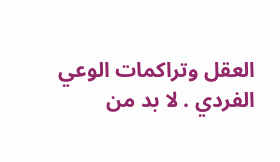العقل وتراكمات الوعي الفردي . لا بد من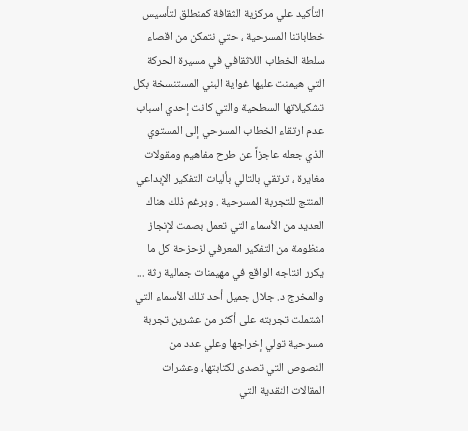التأكيد علي مركزية الثقافة كمنطلق لتأسيس خطاباتنا المسرحية ، حتي نتمكن من اقصاء سلطة الخطاب اللاثقافي في مسيرة الحركة التي هيمنت عليها غواية البني المستنسخة بكل تشكيلاتها السطحية والتي كانت إحدي اسباب عدم ارتقاء الخطاب المسرحي إلى المستوي الذي جعله عاجزاً عن طرح مفاهيم ومقولات مغايرة ، ترتقي بالتالي بأليات التفكير الإبداعي المنتج للتجربة المسرحية . وبرغم ذلك هناك العديد من الأسماء التي تعمل بصمت لإنجاز منظومة من التفكير المعرفي لزحزحة كل ما يكرر انتاجه الواقع في مهيمنات جمالية رثة ... والمخرج د. جلال جميل أحد تلك الأسماء التي اشتملت تجربته على أكثر من عشرين تجربة مسرحية تولي إخراجها وعلي عدد من النصوص التي تصدى لكتابتها، وعشرات المقالات النقدية التي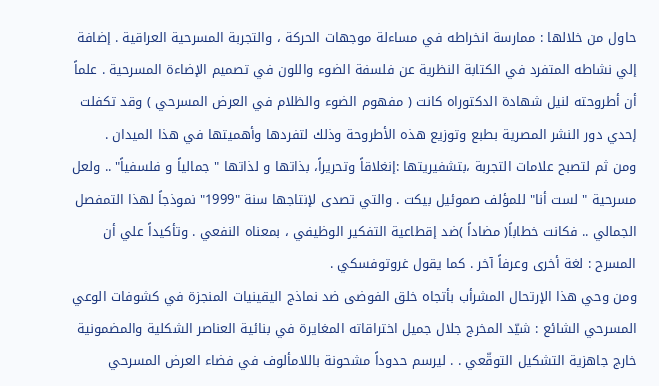حاول من خلالها : ممارسة انخراطه في مساءلة موجهات الحركة ، والتجربة المسرحية العراقية . إضافة إلي نشاطه المتفرد في الكتابة النظرية عن فلسفة الضوء واللون في تصميم الإضاءة المسرحية . علماً أن أطروحته لنيل شهادة الدكتوراه كانت ( مفهوم الضوء والظلام في العرض المسرحي ) وقد تكفلت إحدي دور النشر المصرية بطبع وتوزيع هذه الأطروحة وذلك لتفردها وأهميتها في هذا الميدان .
ومن ثم لتصبح علامات التجربة ،بتشفيريتها :إنغلاقاً وتحريراً، بذاتها و لذاتها " جمالياً و فلسفياً" .. ولعل مسرحية " لست أنا" للمؤلف صموئيل بيكت . والتي تصدى لإنتاجها سنة "1999" نموذجاً لهذا التمفصل الجمالي .. فكانت خطاباً( مضاداً )ضد إقطاعية التفكير الوظيفي ، بمعناه النفعي . وتأكيداً علي أن المسرح : لغة أخرى وعرفاً آخر . كما يقول غروتوفسكي .
ومن وحي هذا الإرتحال المشرأب بأتجاه خلق الفوضى ضد نماذج اليقينيات المنجزة في كشوفات الوعي المسرحي الشائع : شيّد المخرج جلال جميل اختراقاته المغايرة في بنائية العناصر الشكلية والمضمونية خارج جاهزية التشكيل التوقّعي . . ليرسم حدوداً مشحونة باللامألوف في فضاء العرض المسرحي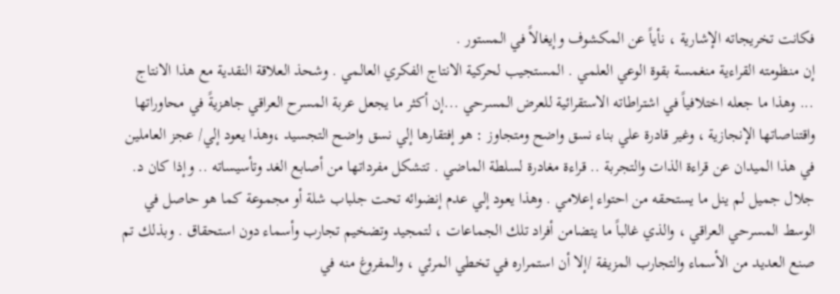فكانت تخريجاته الإشارية ، نأياً عن المكشوف وإيغالاً في المستور .
إن منظومته القراءية منغمسة بقوة الوعي العلمي . المستجيب لحركية الانتاج الفكري العالمي . وشحذ العلاقة النقدية مع هذا الانتاج ... وهذا ما جعله اختلافياً في اشتراطاته الاستقرائية للعرض المسرحي ...إن أكثر ما يجعل عربة المسرح العراقي جاهزيةً في محاوراتها واقتناصاتها الإنجازية ، وغير قادرة علي بناء نسق واضح ومتجاوز : هو إفتقارها إلي نسق واضح التجسيد ،وهذا يعود إلي/ عجز العاملين في هذا الميدان عن قراءة الذات والتجربة .. قراءة مغادرة لسلطة الماضي . تتشكل مفرداتها من أصابع الغد وتأسيساته .. وإذا كان د. جلال جميل لم ينل ما يستحقه من احتواء إعلامي . وهذا يعود إلي عدم إنضوائه تحت جلباب شلة أو مجموعة كما هو حاصل في الوسط المسرحي العراقي ، والذي غالباً ما يتضامن أفراد تلك الجماعات ، لتمجيد وتضخيم تجارب وأسماء دون استحقاق . وبذلك تم صنع العديد من الأسماء والتجارب المزيفة /إلا أن استمراره في تخطي المرئي ، والمفروغ منه في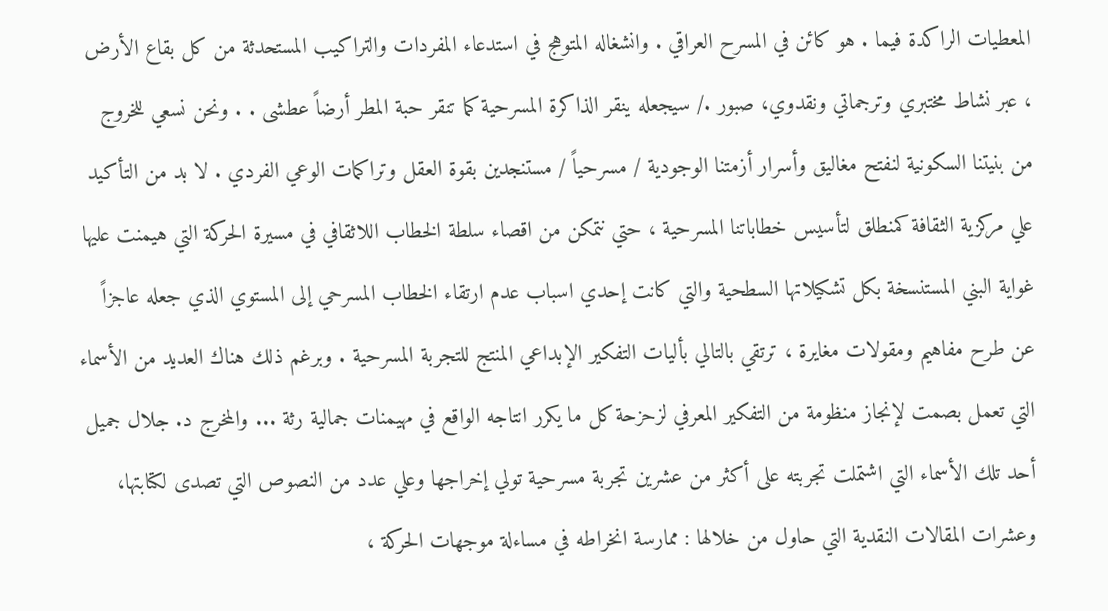المعطيات الراكدة فيما . هو كائن في المسرح العراقي . وانشغاله المتوهج في استدعاء المفردات والتراكيب المستحدثة من كل بقاع الأرض ، عبر نشاط مختبري وترجماتي ونقدوي، صبور ./ سيجعله ينقر الذاكرة المسرحية كما تنقر حبة المطر أرضاً عطشى . . ونحن نسعي للخروج من بنيتنا السكونية لنفتح مغاليق وأسرار أزمتنا الوجودية / مسرحياً / مستنجدين بقوة العقل وتراكمات الوعي الفردي . لا بد من التأكيد علي مركزية الثقافة كمنطلق لتأسيس خطاباتنا المسرحية ، حتي نتمكن من اقصاء سلطة الخطاب اللاثقافي في مسيرة الحركة التي هيمنت عليها غواية البني المستنسخة بكل تشكيلاتها السطحية والتي كانت إحدي اسباب عدم ارتقاء الخطاب المسرحي إلى المستوي الذي جعله عاجزاً عن طرح مفاهيم ومقولات مغايرة ، ترتقي بالتالي بأليات التفكير الإبداعي المنتج للتجربة المسرحية . وبرغم ذلك هناك العديد من الأسماء التي تعمل بصمت لإنجاز منظومة من التفكير المعرفي لزحزحة كل ما يكرر انتاجه الواقع في مهيمنات جمالية رثة ... والمخرج د. جلال جميل أحد تلك الأسماء التي اشتملت تجربته على أكثر من عشرين تجربة مسرحية تولي إخراجها وعلي عدد من النصوص التي تصدى لكتابتها، وعشرات المقالات النقدية التي حاول من خلالها : ممارسة انخراطه في مساءلة موجهات الحركة ،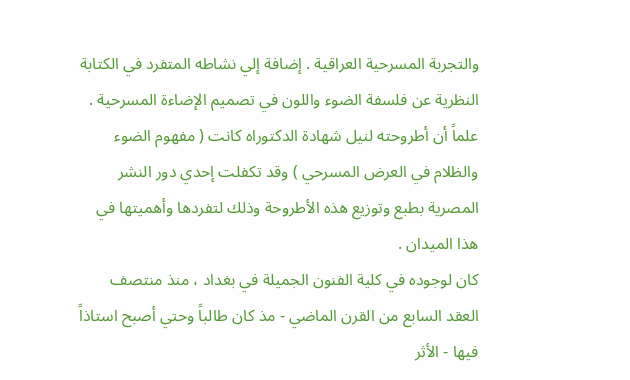والتجربة المسرحية العراقية . إضافة إلي نشاطه المتفرد في الكتابة النظرية عن فلسفة الضوء واللون في تصميم الإضاءة المسرحية . علماً أن أطروحته لنيل شهادة الدكتوراه كانت ( مفهوم الضوء والظلام في العرض المسرحي ) وقد تكفلت إحدي دور النشر المصرية بطبع وتوزيع هذه الأطروحة وذلك لتفردها وأهميتها في هذا الميدان .
كان لوجوده في كلية الفنون الجميلة في بغداد ، منذ منتصف العقد السابع من القرن الماضي - مذ كان طالباً وحتي أصبح استاذاً فيها - الأثر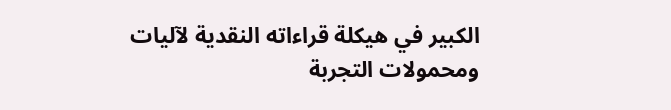الكبير في هيكلة قراءاته النقدية لآليات ومحمولات التجربة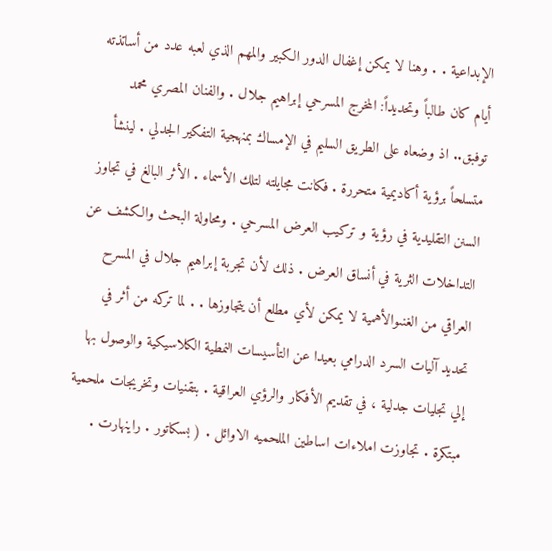الإبداعية . . وهنا لا يمكن إغفال الدور الكبير والمهم الذي لعبه عدد من أساتذته أيام كان طالباً وتحديداً: المخرج المسرحي إبراهيم جلال . والفنان المصري محمد توفبق.. اذ وضعاه على الطريق السليم في الإمساك بمنهجية التفكير الجدلي . لينشأ متسلحاً برؤية أكاديمية متحررة . فكانت مجايلته لتلك الأسماء . الأثر البالغ في تجاوز السنن التقليدية في رؤية و تركيب العرض المسرحي . ومحاولة البحث والكشف عن التداخلات الثرية في أنساق العرض . ذلك لأن تجربة إبراهيم جلال في المسرح العراقي من الغنىوالأهمية لا يمكن لأي مطلع أن يتجاوزها . . لما تركه من أثر في تحديد آليات السرد الدرامي بعيدا عن التأسيسات النمطية الكلاسيكية والوصول بها إلي تجليات جدلية ، في تقديم الأفكار والرؤي العراقية . بتقنيات وتخريجات ملحمية مبتكرة . تجاوزت املاءات اساطين الملحميه الاوائل . ( بسكاتور . راينهارت .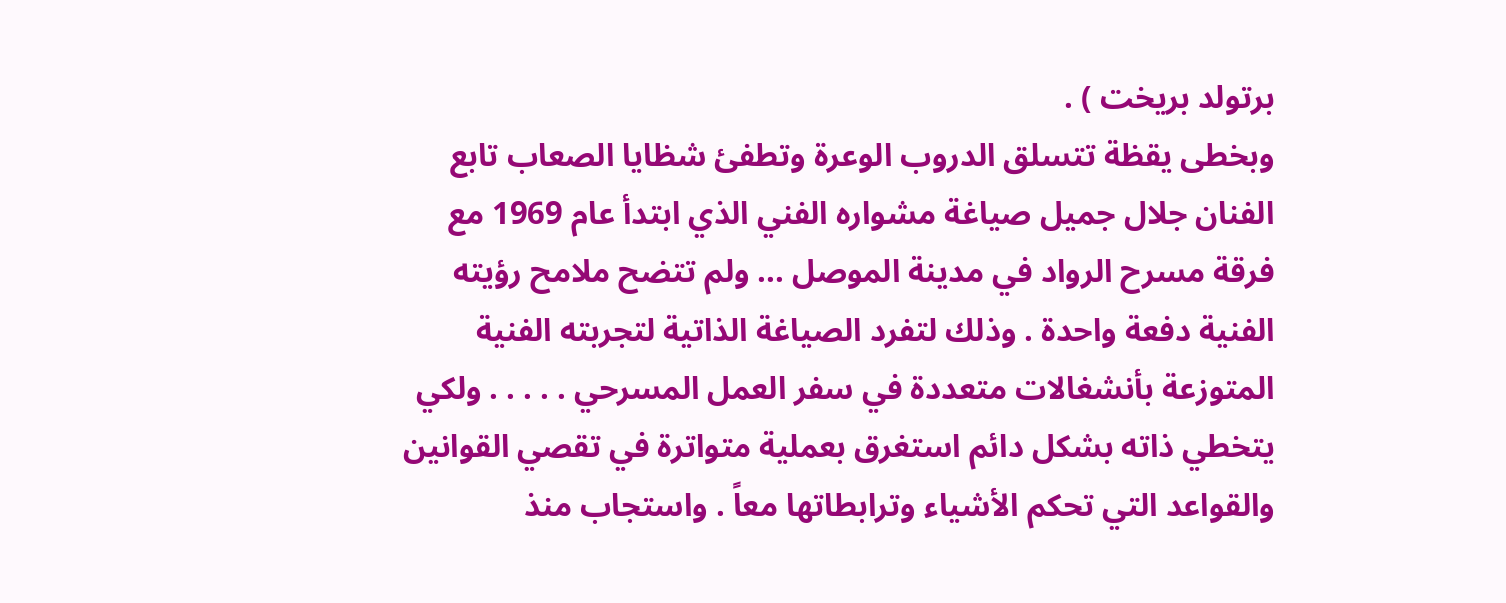برتولد بريخت ) .
وبخطى يقظة تتسلق الدروب الوعرة وتطفئ شظايا الصعاب تابع الفنان جلال جميل صياغة مشواره الفني الذي ابتدأ عام 1969 مع فرقة مسرح الرواد في مدينة الموصل ... ولم تتضح ملامح رؤيته الفنية دفعة واحدة . وذلك لتفرد الصياغة الذاتية لتجربته الفنية المتوزعة بأنشغالات متعددة في سفر العمل المسرحي . . . . . ولكي يتخطي ذاته بشكل دائم استغرق بعملية متواترة في تقصي القوانين والقواعد التي تحكم الأشياء وترابطاتها معاً . واستجاب منذ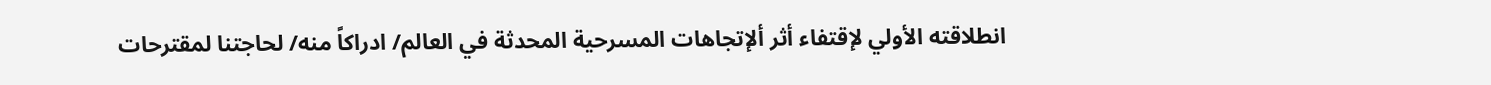انطلاقته الأولي لإقتفاء أثر ألإتجاهات المسرحية المحدثة في العالم/ ادراكاً منه/ لحاجتنا لمقترحات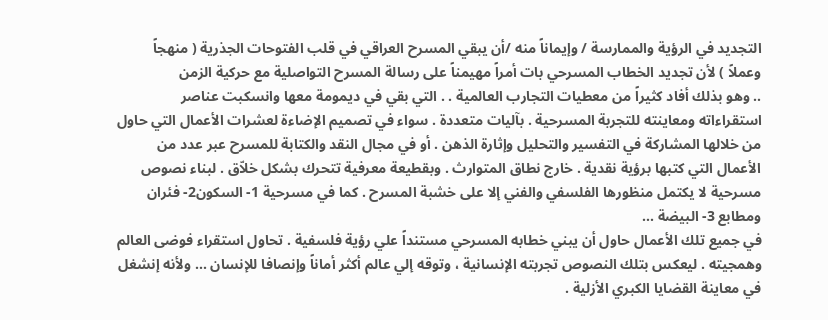التجديد في الرؤية والممارسة / وإيماناً منه /أن يبقي المسرح العراقي في قلب الفتوحات الجذرية ( منهجاً وعملاً ) لأن تجديد الخطاب المسرحي بات أمراً مهيمناً على رسالة المسرح التواصلية مع حركية الزمن
.. وهو بذلك أفاد كثيراً من معطيات التجارب العالمية . . التي بقي في ديمومة معها وانسكبت عناصر استقراءاته ومعاينته للتجربة المسرحية . بآليات متعددة . سواء في تصميم الإضاءة لعشرات الأعمال التي حاول من خلالها المشاركة في التفسير والتحليل وإثارة الذهن . أو في مجال النقد والكتابة للمسرح عبر عدد من الأعمال التي كتبها برؤية نقدية . خارج نطاق المتوارث . وبقطيعة معرفية تتحرك بشكل خلاّق . لبناء نصوص مسرحية لا يكتمل منظورها الفلسفي والفني إلا على خشبة المسرح . كما في مسرحية 1- السكون2- فئران ومطابع 3- البيضة ...
في جميع تلك الأعمال حاول أن يبني خطابه المسرحي مستنداً علي رؤية فلسفية . تحاول استقراء فوضى العالم وهمجيته . ليعكس بتلك النصوص تجربته الإنسانية ، وتوقه إلي عالم أكثر أماناً وإنصافا للإنسان ... ولأنه إنشغل في معاينة القضايا الكبري الأزلية .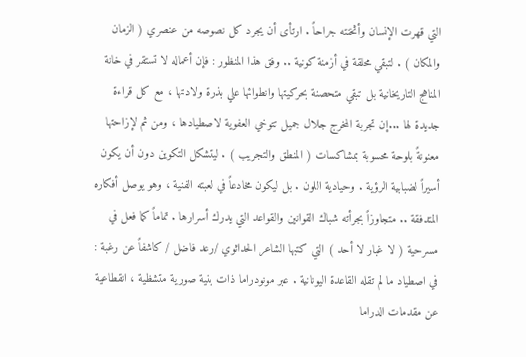التي قهرت الإنسان وأثخنته جراحاً . ارتأى أن يجرد كل نصوصه من عنصري ( الزمان والمكان ) . لتبقي محلقة في أزمنة كونية .. وفق هذا المنظور : فإن أعماله لا تستقر في خانة المناهج التاريخانية بل تبقي متحصنة بحركيتها وانطوائها علي بذرة ولادتها ، مع كل قراءة جديدة لها ...إن تجربة المخرج جلال جميل تتوخي العفوية لاصطيادها ، ومن ثم لإزاحتها معنونةً بلوحة محسوبة بمشاكسات ( المنطق والتجريب ) . ليتشكل التكوين دون أن يكون أسيراً لضبابية الرؤية . وحيادية اللون . بل ليكون مخادعاً في لعبته الفنية ، وهو يوصل أفكاره المتدفقة .. متجاوزاً بجرأته شباك القوانين والقواعد التي يدرك أسرارها . تماماً كما فعل في مسرحية ( لا غبار لا أحد ) التي كتبها الشاعر الحداثوي /رعد فاضل / كاشفاً عن رغبة : في اصطياد ما لم تقله القاعدة اليونانية . عبر مونودراما ذات بنية صورية متشظية ، انقطاعية عن مقدمات الدراما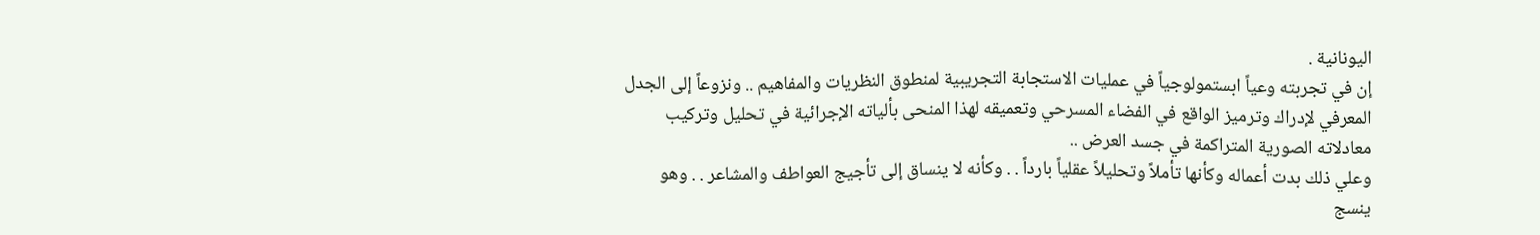اليونانية .
إن في تجربته وعياً ابستمولوجياً في عمليات الاستجابة التجريبية لمنطوق النظريات والمفاهيم .. ونزوعاً إلى الجدل المعرفي لإدراك وترميز الواقع في الفضاء المسرحي وتعميقه لهذا المنحى بألياته الإجرائية في تحليل وتركيب معادلاته الصورية المتراكمة في جسد العرض ..
وعلي ذلك بدت أعماله وكأنها تأملاً وتحليلاً عقلياً بارداً . . وكأنه لا ينساق إلى تأجيج العواطف والمشاعر . . وهو ينسج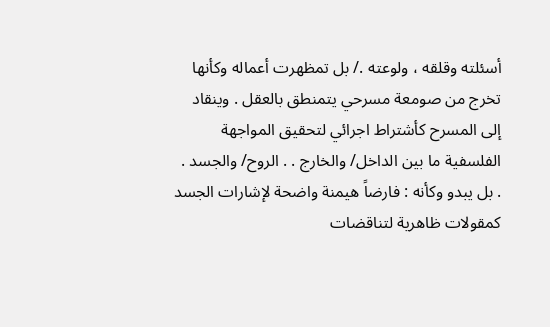أسئلته وقلقه ، ولوعته ./ بل تمظهرت أعماله وكأنها تخرج من صومعة مسرحي يتمنطق بالعقل . وينقاد إلى المسرح كأشتراط اجرائي لتحقيق المواجهة الفلسفية ما بين الداخل/ والخارج . . الروح/ والجسد . . بل يبدو وكأنه : فارضاً هيمنة واضحة لإشارات الجسد كمقولات ظاهرية لتناقضات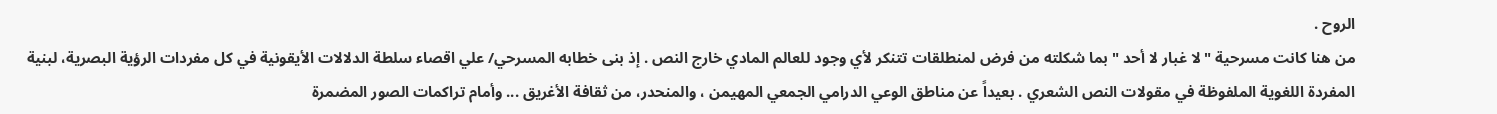الروح .
من هنا كانت مسرحية " لا غبار لا أحد " بما شكلته من فرض لمنطلقات تتنكر لأي وجود للعالم المادي خارج النص . إذ بنى خطابه المسرحي/ علي اقصاء سلطة الدلالات الأيقونية في كل مفردات الرؤية البصرية، لبنية المفردة اللغوية الملفوظة في مقولات النص الشعري . بعيداً عن مناطق الوعي الدرامي الجمعي المهيمن ، والمنحدر، من ثقافة الأغريق ... وأمام تراكمات الصور المضمرة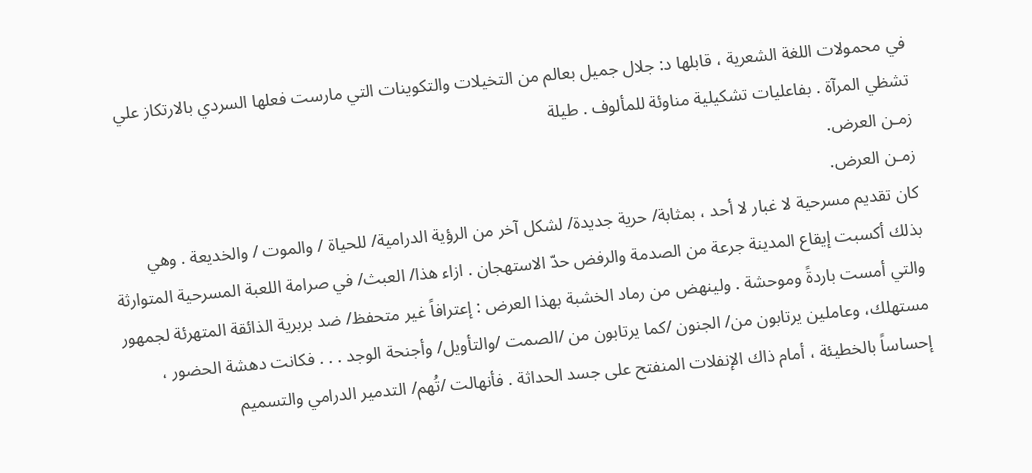في محمولات اللغة الشعرية ، قابلها د: جلال جميل بعالم من التخيلات والتكوينات التي مارست فعلها السردي بالارتكاز علي تشظي المرآة . بفاعليات تشكيلية مناوئة للمألوف . طيلة
زمـن العرض.
زمـن العرض.
كان تقديم مسرحية لا غبار لا أحد ، بمثابة/ حرية جديدة/ لشكل آخر من الرؤية الدرامية/ للحياة / والموت / والخديعة . وهي بذلك أكسبت إيقاع المدينة جرعة من الصدمة والرفض حدّ الاستهجان . ازاء هذا/ العبث/ في صرامة اللعبة المسرحية المتوارثة والتي أمست باردةً وموحشة . ولينهض من رماد الخشبة بهذا العرض : إعترافاً غير متحفظ/ ضد بربرية الذائقة المتهرئة لجمهور مستهلك، وعاملين يرتابون من/ الجنون /كما يرتابون من /الصمت /والتأويل/ وأجنحة الوجد . . . فكانت دهشة الحضور ، إحساساً بالخطيئة ، أمام ذاك الإنفلات المنفتح على جسد الحداثة . فأنهالت /تُهم/ التدمير الدرامي والتسميم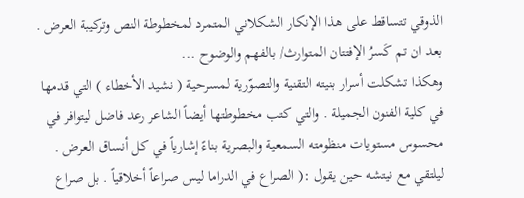الذوقي تتساقط على هذا الإنكار الشكلاني المتمرد لمخطوطة النص وتركيبة العرض . بعد ان تم كَسرُ الإفتتان المتوارث/ بالفهم والوضوح ...
وهكذا تشكلت أسرار بنيته التقنية والتصوّرية لمسرحية ( نشيد الأخطاء ) التي قدمها في كلية الفنون الجميلة . والتي كتب مخطوطتها أيضاً الشاعر رعد فاضل ليتوافر في محسوس مستويات منظومته السمعية والبصرية بناءً إشارياً في كل أنساق العرض . ليلتقي مع نيتشه حين يقول :( الصراع في الدراما ليس صراعاً أخلاقياً . بل صراع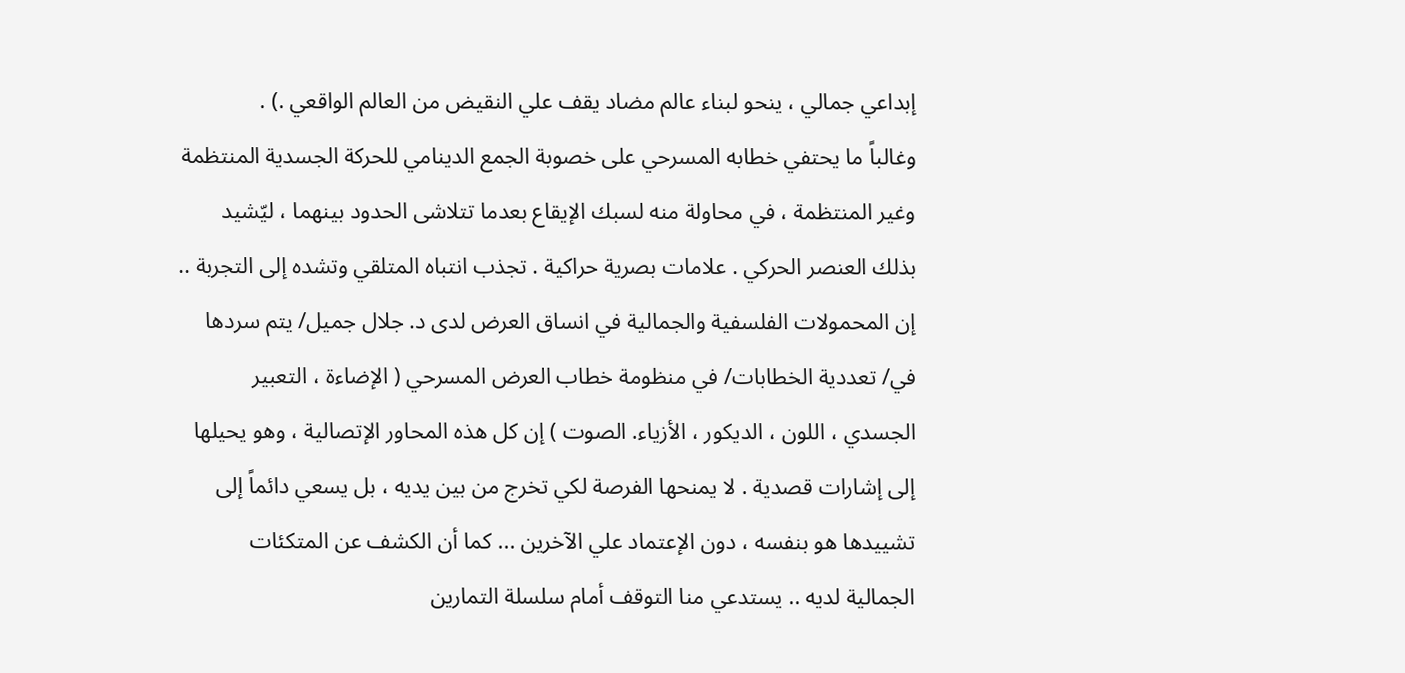إبداعي جمالي ، ينحو لبناء عالم مضاد يقف علي النقيض من العالم الواقعي .) .
وغالباً ما يحتفي خطابه المسرحي على خصوبة الجمع الدينامي للحركة الجسدية المنتظمة وغير المنتظمة ، في محاولة منه لسبك الإيقاع بعدما تتلاشى الحدود بينهما ، ليّشيد بذلك العنصر الحركي . علامات بصرية حراكية . تجذب انتباه المتلقي وتشده إلى التجربة .. إن المحمولات الفلسفية والجمالية في انساق العرض لدى د. جلال جميل/ يتم سردها في/ تعددية الخطابات/ في منظومة خطاب العرض المسرحي ( الإضاءة ، التعبير الجسدي ، اللون ، الديكور ، الأزياء. الصوت ) إن كل هذه المحاور الإتصالية ، وهو يحيلها إلى إشارات قصدية . لا يمنحها الفرصة لكي تخرج من بين يديه ، بل يسعي دائماً إلى تشييدها هو بنفسه ، دون الإعتماد علي الآخرين ... كما أن الكشف عن المتكئات الجمالية لديه .. يستدعي منا التوقف أمام سلسلة التمارين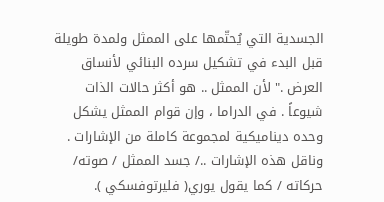الجسدية التي يُحتّمها على الممثل ولمدة طويلة قبل البدء في تشكيل سرده البنائي لأنساق العرض ." لأن الممثل .. هو أكثر حالات الذات شيوعاً . في الدراما ، وإن قوام الممثل يشكل وحده ديناميكية لمجموعة كاملة من الإشارات . وناقل هذه الإشارات ../ جسد الممثل / صوته/ حركاته / كما يقول يوري( فليرتوفسكي ).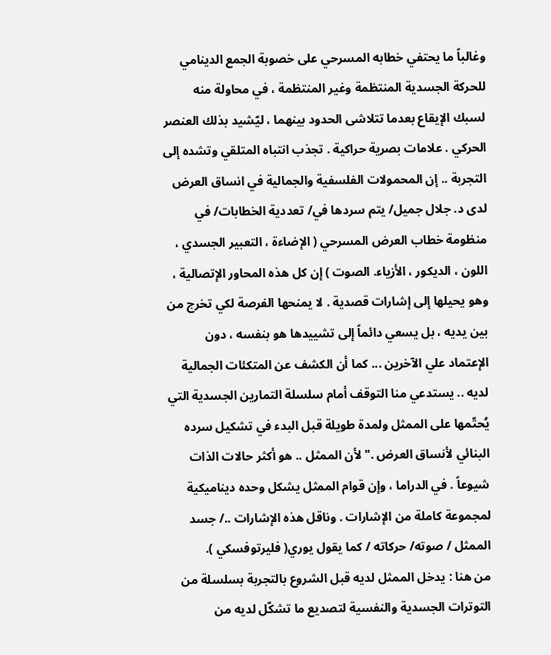وغالباً ما يحتفي خطابه المسرحي على خصوبة الجمع الدينامي للحركة الجسدية المنتظمة وغير المنتظمة ، في محاولة منه لسبك الإيقاع بعدما تتلاشى الحدود بينهما ، ليّشيد بذلك العنصر الحركي . علامات بصرية حراكية . تجذب انتباه المتلقي وتشده إلى التجربة .. إن المحمولات الفلسفية والجمالية في انساق العرض لدى د. جلال جميل/ يتم سردها في/ تعددية الخطابات/ في منظومة خطاب العرض المسرحي ( الإضاءة ، التعبير الجسدي ، اللون ، الديكور ، الأزياء. الصوت ) إن كل هذه المحاور الإتصالية ، وهو يحيلها إلى إشارات قصدية . لا يمنحها الفرصة لكي تخرج من بين يديه ، بل يسعي دائماً إلى تشييدها هو بنفسه ، دون الإعتماد علي الآخرين ... كما أن الكشف عن المتكئات الجمالية لديه .. يستدعي منا التوقف أمام سلسلة التمارين الجسدية التي يُحتّمها على الممثل ولمدة طويلة قبل البدء في تشكيل سرده البنائي لأنساق العرض ." لأن الممثل .. هو أكثر حالات الذات شيوعاً . في الدراما ، وإن قوام الممثل يشكل وحده ديناميكية لمجموعة كاملة من الإشارات . وناقل هذه الإشارات ../ جسد الممثل / صوته/ حركاته / كما يقول يوري( فليرتوفسكي ).
من هنا : يدخل الممثل لديه قبل الشروع بالتجربة بسلسلة من التوترات الجسدية والنفسية لتصديع ما تشكّل لديه من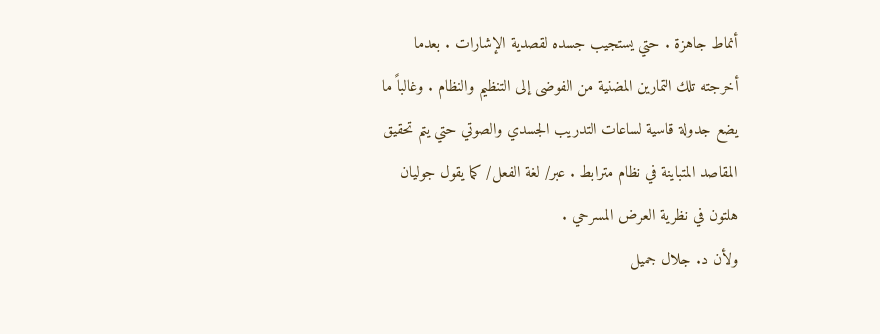أنماط جاهزة . حتي يستجيب جسده لقصدية الإشارات . بعدما أخرجته تلك التمارين المضنية من الفوضى إلى التنظيم والنظام . وغالباً ما يضع جدولة قاسية لساعات التدريب الجسدي والصوتي حتي يتم تحقيق المقاصد المتباينة في نظام مترابط . عبر/ لغة الفعل/ كما يقول جوليان هلتون في نظرية العرض المسرحي .
ولأن د. جلال جميل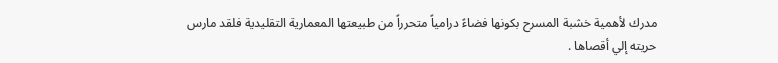مدرك لأهمية خشبة المسرح بكونها فضاءً درامياً متحرراً من طبيعتها المعمارية التقليدية فلقد مارس حريته إلي أقصاها .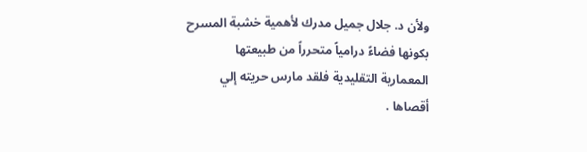ولأن د. جلال جميل مدرك لأهمية خشبة المسرح بكونها فضاءً درامياً متحرراً من طبيعتها المعمارية التقليدية فلقد مارس حريته إلي أقصاها .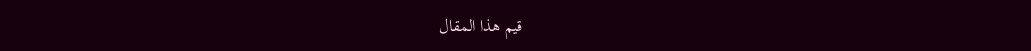قيم هذا المقال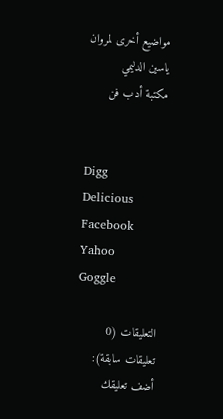مواضيع أخرى لمروان ياسين الدليمي
مكتبة أدب فن


Digg
Delicious
Facebook
Yahoo
Goggle

التعليقات (0 تعليقات سابقة):
أضف تعليقك